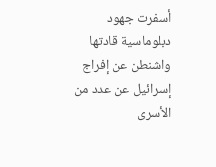أسفرت جهود دبلوماسية قادتها واشنطن عن إفراج إسرائيل عن عدد من الأسرى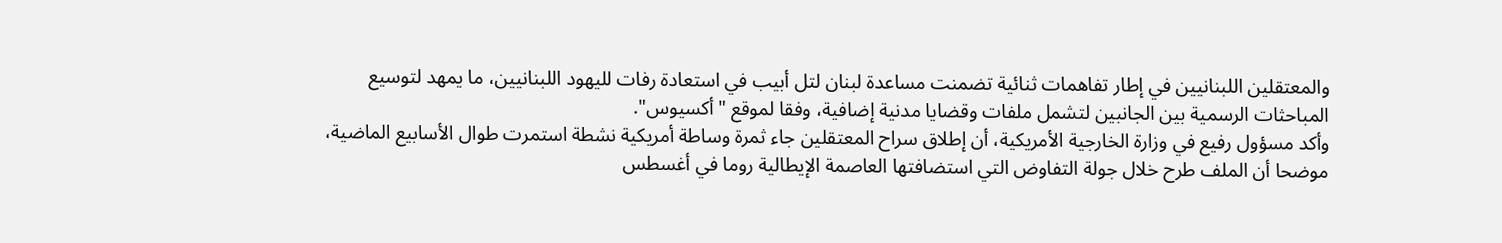والمعتقلين اللبنانيين في إطار تفاهمات ثنائية تضمنت مساعدة لبنان لتل أبيب في استعادة رفات لليهود اللبنانيين، ما يمهد لتوسيع المباحثات الرسمية بين الجانبين لتشمل ملفات وقضايا مدنية إضافية، وفقا لموقع "أكسيوس".
وأكد مسؤول رفيع في وزارة الخارجية الأمريكية، أن إطلاق سراح المعتقلين جاء ثمرة وساطة أمريكية نشطة استمرت طوال الأسابيع الماضية، موضحا أن الملف طرح خلال جولة التفاوض التي استضافتها العاصمة الإيطالية روما في أغسطس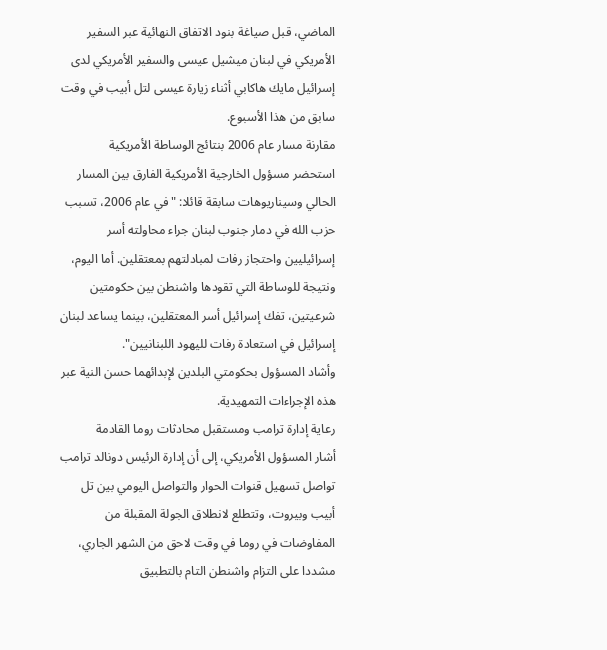الماضي، قبل صياغة بنود الاتفاق النهائية عبر السفير الأمريكي في لبنان ميشيل عيسى والسفير الأمريكي لدى إسرائيل مايك هاكابي أثناء زيارة عيسى لتل أبيب في وقت سابق من هذا الأسبوع.
مقارنة مسار عام 2006 بنتائج الوساطة الأمريكية
استحضر مسؤول الخارجية الأمريكية الفارق بين المسار الحالي وسيناريوهات سابقة قائلا: "في عام 2006، تسبب حزب الله في دمار جنوب لبنان جراء محاولته أسر إسرائيليين واحتجاز رفات لمبادلتهم بمعتقلين. أما اليوم، ونتيجة للوساطة التي تقودها واشنطن بين حكومتين شرعيتين، تفك إسرائيل أسر المعتقلين، بينما يساعد لبنان إسرائيل في استعادة رفات لليهود اللبنانيين".
وأشاد المسؤول بحكومتي البلدين لإبدائهما حسن النية عبر هذه الإجراءات التمهيدية.
رعاية إدارة ترامب ومستقبل محادثات روما القادمة
أشار المسؤول الأمريكي، إلى أن إدارة الرئيس دونالد ترامب تواصل تسهيل قنوات الحوار والتواصل اليومي بين تل أبيب وبيروت، وتتطلع لانطلاق الجولة المقبلة من المفاوضات في روما في وقت لاحق من الشهر الجاري، مشددا على التزام واشنطن التام بالتطبيق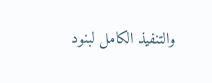والتنفيذ الكامل لبنود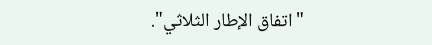"اتفاق الإطار الثلاثي".